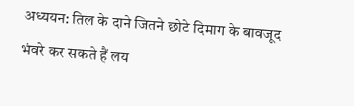अध्ययन: तिल के दाने जितने छोटे दिमाग के बावजूद भंवरे कर सकते हैं लय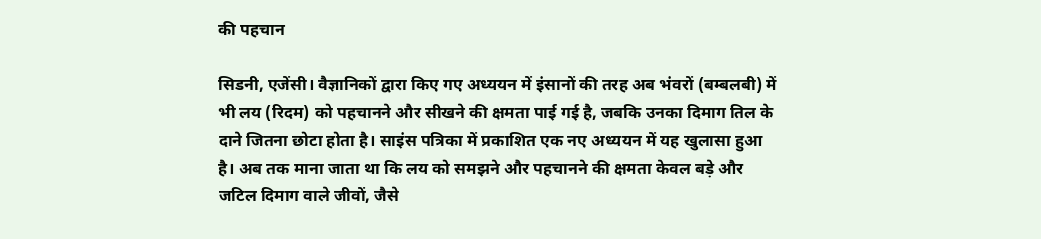की पहचान

सिडनी, एजेंसी। वैज्ञानिकों द्वारा किए गए अध्ययन में इंसानों की तरह अब भंवरों (बम्बलबी) में भी लय (रिदम) को पहचानने और सीखने की क्षमता पाई गई है, जबकि उनका दिमाग तिल के दाने जितना छोटा होता है। साइंस पत्रिका में प्रकाशित एक नए अध्ययन में यह खुलासा हुआ है। अब तक माना जाता था कि लय को समझने और पहचानने की क्षमता केवल बड़े और जटिल दिमाग वाले जीवों, जैसे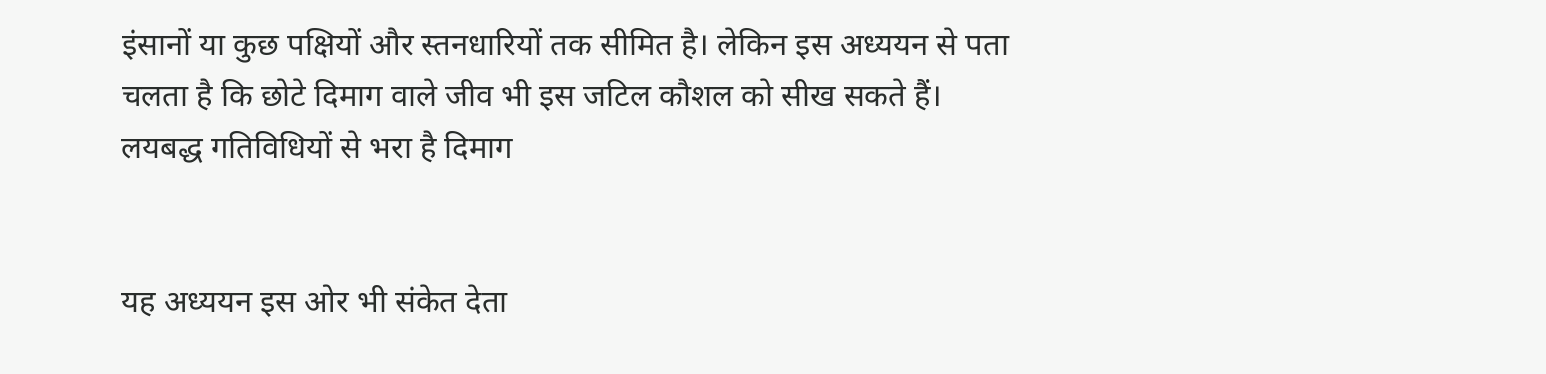इंसानों या कुछ पक्षियों और स्तनधारियों तक सीमित है। लेकिन इस अध्ययन से पता चलता है कि छोटे दिमाग वाले जीव भी इस जटिल कौशल को सीख सकते हैं।
लयबद्ध गतिविधियों से भरा है दिमाग


यह अध्ययन इस ओर भी संकेत देता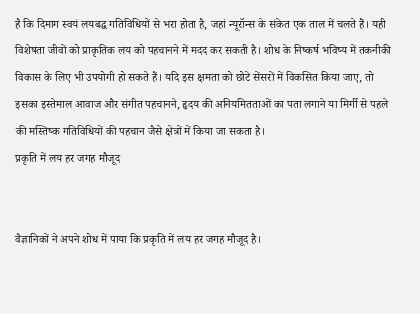है कि दिमाग स्वयं लयबद्ध गतिविधियों से भरा होता है, जहां न्यूरॉन्स के संकेत एक ताल में चलते हैं। यही विशेषता जीवों को प्राकृतिक लय को पहचानने में मदद कर सकती है। शोध के निष्कर्ष भविष्य में तकनीकी विकास के लिए भी उपयोगी हो सकते हैं। यदि इस क्षमता को छोटे सेंसरों में विकसित किया जाए, तो इसका इस्तेमाल आवाज और संगीत पहचानने, हृदय की अनियमितताओं का पता लगाने या मिर्गी से पहले की मस्तिष्क गतिविधियों की पहचान जैसे क्षेत्रों में किया जा सकता है।
प्रकृति में लय हर जगह मौजूद


वैज्ञानिकों ने अपने शोध में पाया कि प्रकृति में लय हर जगह मौजूद है।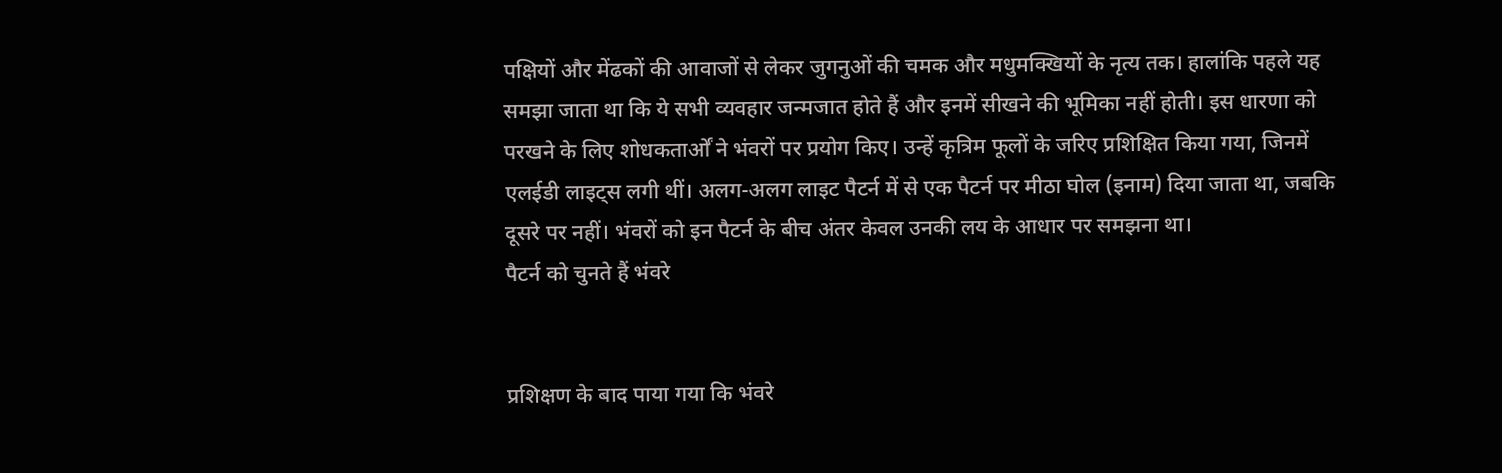पक्षियों और मेंढकों की आवाजों से लेकर जुगनुओं की चमक और मधुमक्खियों के नृत्य तक। हालांकि पहले यह समझा जाता था कि ये सभी व्यवहार जन्मजात होते हैं और इनमें सीखने की भूमिका नहीं होती। इस धारणा को परखने के लिए शोधकतार्ओं ने भंवरों पर प्रयोग किए। उन्हें कृत्रिम फूलों के जरिए प्रशिक्षित किया गया, जिनमें एलईडी लाइट्स लगी थीं। अलग-अलग लाइट पैटर्न में से एक पैटर्न पर मीठा घोल (इनाम) दिया जाता था, जबकि दूसरे पर नहीं। भंवरों को इन पैटर्न के बीच अंतर केवल उनकी लय के आधार पर समझना था।
पैटर्न को चुनते हैं भंवरे


प्रशिक्षण के बाद पाया गया कि भंवरे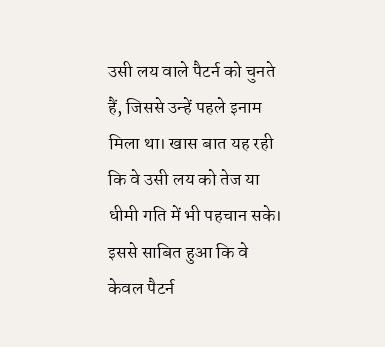उसी लय वाले पैटर्न को चुनते हैं, जिससे उन्हें पहले इनाम मिला था। खास बात यह रही कि वे उसी लय को तेज या धीमी गति में भी पहचान सके। इससे साबित हुआ कि वे केवल पैटर्न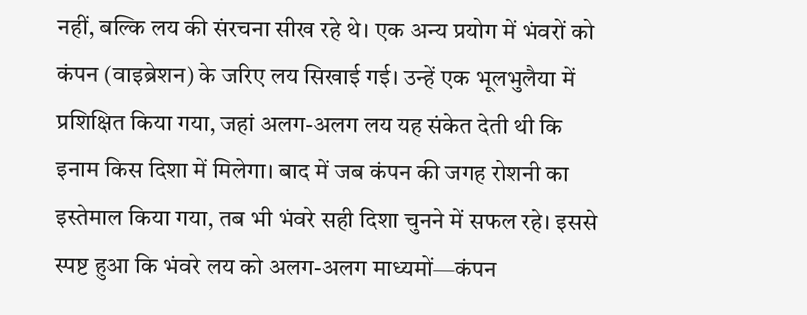नहीं, बल्कि लय की संरचना सीख रहे थे। एक अन्य प्रयोग में भंवरों को कंपन (वाइब्रेशन) के जरिए लय सिखाई गई। उन्हें एक भूलभुलैया में प्रशिक्षित किया गया, जहां अलग-अलग लय यह संकेत देती थी कि इनाम किस दिशा में मिलेगा। बाद में जब कंपन की जगह रोशनी का इस्तेमाल किया गया, तब भी भंवरे सही दिशा चुनने में सफल रहे। इससे स्पष्ट हुआ कि भंवरे लय को अलग-अलग माध्यमों—कंपन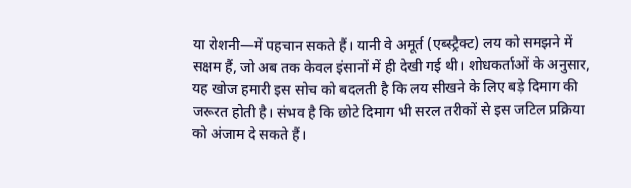या रोशनी—में पहचान सकते हैं। यानी वे अमूर्त (एब्स्ट्रैक्ट) लय को समझने में सक्षम हैं, जो अब तक केवल इंसानों में ही देखी गई थी। शोधकर्ताओं के अनुसार, यह खोज हमारी इस सोच को बदलती है कि लय सीखने के लिए बड़े दिमाग की जरूरत होती है। संभव है कि छोटे दिमाग भी सरल तरीकों से इस जटिल प्रक्रिया को अंजाम दे सकते हैं।